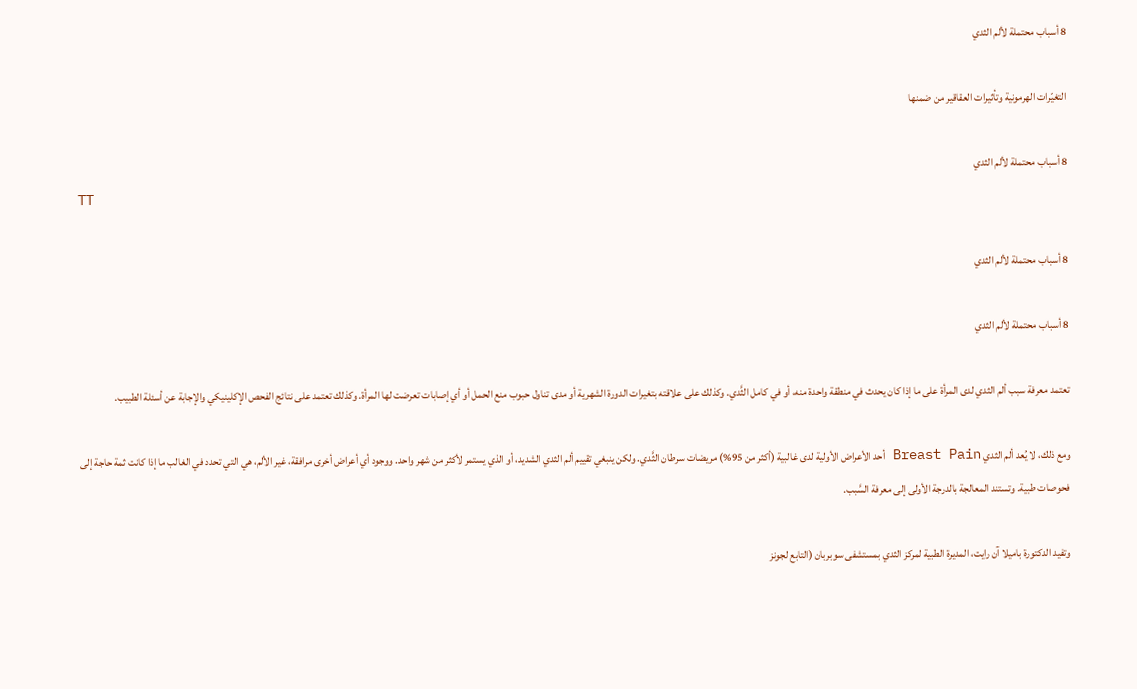8 أسباب محتملة لألم الثدي

التغيّرات الهرمونية وتأثيرات العقاقير من ضمنها

8 أسباب محتملة لألم الثدي
TT

8 أسباب محتملة لألم الثدي

8 أسباب محتملة لألم الثدي

تعتمد معرفة سبب ألم الثدي لدى المرأة على ما إذا كان يحدث في منطقة واحدة منه، أو في كامل الثَّدي. وكذلك على علاقته بتغيرات الدورة الشهرية أو مدى تناول حبوب منع الحمل أو أي إصابات تعرضت لها المرأة. وكذلك تعتمد على نتائج الفحص الإكلينيكي والإجابة عن أسئلة الطبيب.

ومع ذلك، لا يُعد ألم الثدي Breast Pain أحد الأعراض الأولية لدى غالبية (أكثر من 95%) مريضات سرطان الثَّدي. ولكن ينبغي تقييم ألم الثدي الشديد، أو الذي يستمر لأكثر من شهر واحد. ووجود أي أعراض أخرى مرافقة، غير الألم، هي التي تحدد في الغالب ما إذا كانت ثمة حاجة إلى فحوصات طبية. وتستند المعالجة بالدرجة الأولى إلى معرفة السَّبب.

وتفيد الدكتورة باميلا آن رايت، المديرة الطبية لمركز الثدي بمستشفى سوبربان (التابع لجونز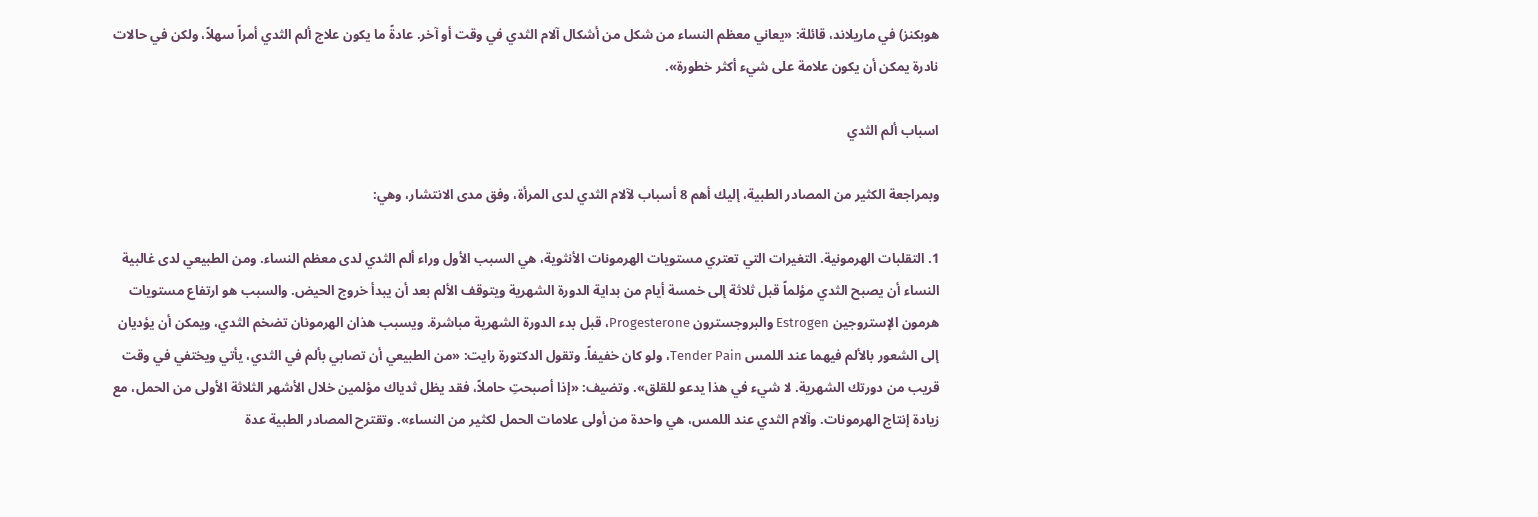هوبكنز) في ماريلاند، قائلة: «يعاني معظم النساء من شكل من أشكال آلام الثدي في وقت أو آخر. عادةً ما يكون علاج ألم الثدي أمراً سهلاً، ولكن في حالات نادرة يمكن أن يكون علامة على شيء أكثر خطورة».

اسباب ألم الثدي

وبمراجعة الكثير من المصادر الطبية، إليك أهم 8 أسباب لآلام الثدي لدى المرأة، وفق مدى الانتشار، وهي:

1. التقلبات الهرمونية. التغيرات التي تعتري مستويات الهرمونات الأنثوية، هي السبب الأول وراء ألم الثدي لدى معظم النساء. ومن الطبيعي لدى غالبية النساء أن يصبح الثدي مؤلماً قبل ثلاثة إلى خمسة أيام من بداية الدورة الشهرية ويتوقف الألم بعد أن يبدأ خروج الحيض. والسبب هو ارتفاع مستويات هرمون الإستروجين Estrogen والبروجسترون Progesterone، قبل بدء الدورة الشهرية مباشرة. ويسبب هذان الهرمونان تضخم الثدي، ويمكن أن يؤديان إلى الشعور بالألم فيهما عند اللمس Tender Pain، ولو كان خفيفاً. وتقول الدكتورة رايت: «من الطبيعي أن تصابي بألم في الثدي، يأتي ويختفي في وقت قريب من دورتك الشهرية. لا شيء في هذا يدعو للقلق». وتضيف: «إذا أصبحتِ حاملاً، فقد يظل ثدياك مؤلمين خلال الأشهر الثلاثة الأولى من الحمل، مع زيادة إنتاج الهرمونات. وآلام الثدي عند اللمس، هي واحدة من أولى علامات الحمل لكثير من النساء». وتقترح المصادر الطبية عدة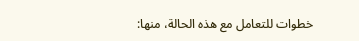خطوات للتعامل مع هذه الحالة، منها: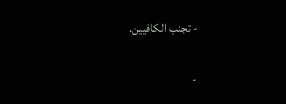- تجنب الكافيين.

-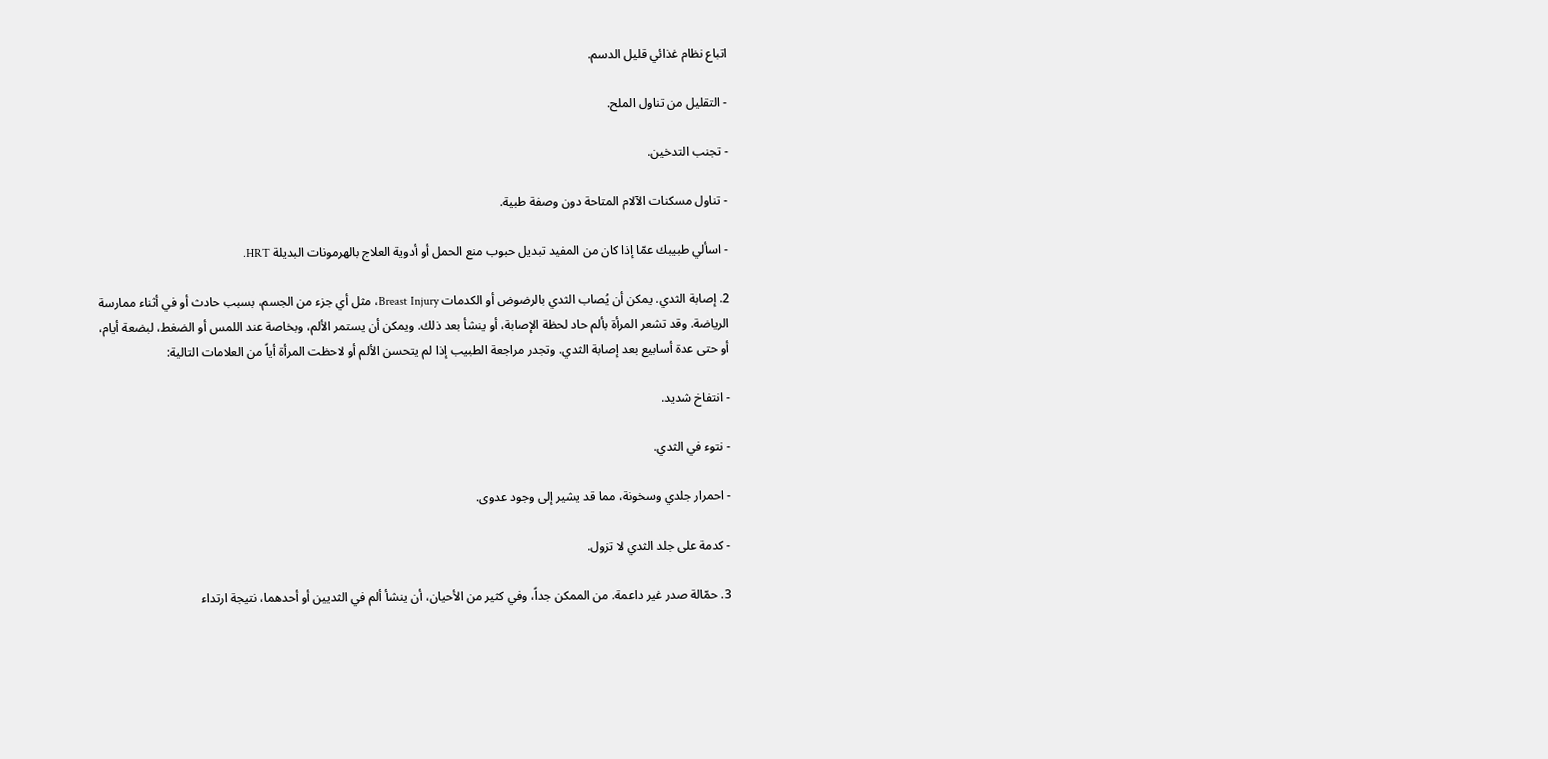اتباع نظام غذائي قليل الدسم.

- التقليل من تناول الملح.

- تجنب التدخين.

- تناول مسكنات الآلام المتاحة دون وصفة طبية.

- اسألي طبيبك عمّا إذا كان من المفيد تبديل حبوب منع الحمل أو أدوية العلاج بالهرمونات البديلة HRT.

2. إصابة الثدي. يمكن أن يُصاب الثدي بالرضوض أو الكدمات Breast Injury، مثل أي جزء من الجسم، بسبب حادث أو في أثناء ممارسة الرياضة. وقد تشعر المرأة بألم حاد لحظة الإصابة، أو ينشأ بعد ذلك. ويمكن أن يستمر الألم، وبخاصة عند اللمس أو الضغط، لبضعة أيام، أو حتى عدة أسابيع بعد إصابة الثدي. وتجدر مراجعة الطبيب إذا لم يتحسن الألم أو لاحظت المرأة أياً من العلامات التالية:

- انتفاخ شديد.

- نتوء في الثدي.

- احمرار جلدي وسخونة، مما قد يشير إلى وجود عدوى.

- كدمة على جلد الثدي لا تزول.

3. حمّالة صدر غير داعمة. من الممكن جداً، وفي كثير من الأحيان، أن ينشأ ألم في الثديين أو أحدهما، نتيجة ارتداء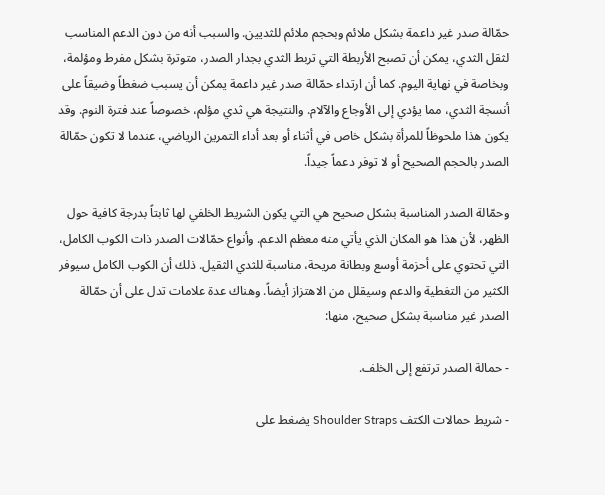حمّالة صدر غير داعمة بشكل ملائم وبحجم ملائم للثديين. والسبب أنه من دون الدعم المناسب لثقل الثدي، يمكن أن تصبح الأربطة التي تربط الثدي بجدار الصدر، متوترة بشكل مفرط ومؤلمة، وبخاصة في نهاية اليوم. كما أن ارتداء حمّالة صدر غير داعمة يمكن أن يسبب ضغطاً وضيقاً على أنسجة الثدي، مما يؤدي إلى الأوجاع والآلام. والنتيجة هي ثدي مؤلم، خصوصاً عند فترة النوم. وقد يكون هذا ملحوظاً للمرأة بشكل خاص في أثناء أو بعد أداء التمرين الرياضي، عندما لا تكون حمّالة الصدر بالحجم الصحيح أو لا توفر دعماً جيداً.

وحمّالة الصدر المناسبة بشكل صحيح هي التي يكون الشريط الخلفي لها ثابتاً بدرجة كافية حول الظهر، لأن هذا هو المكان الذي يأتي منه معظم الدعم. وأنواع حمّالات الصدر ذات الكوب الكامل، التي تحتوي على أحزمة أوسع وبطانة مريحة، مناسبة للثدي الثقيل. ذلك أن الكوب الكامل سيوفر الكثير من التغطية والدعم وسيقلل من الاهتزاز أيضاً. وهناك عدة علامات تدل على أن حمّالة الصدر غير مناسبة بشكل صحيح، منها:

- حمالة الصدر ترتفع إلى الخلف.

- شريط حمالات الكتف Shoulder Straps يضغط على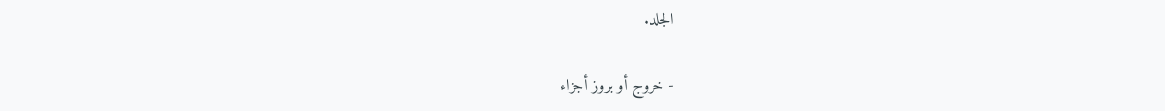الجلد.

- خروج أو بروز أجزاء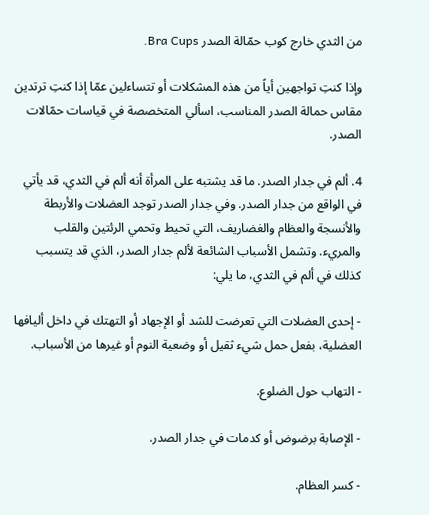من الثدي خارج كوب حمّالة الصدر Bra Cups.

وإذا كنتِ تواجهين أياً من هذه المشكلات أو تتساءلين عمّا إذا كنتِ ترتدين مقاس حمالة الصدر المناسب، اسألي المتخصصة في قياسات حمّالات الصدر.

4. ألم في جدار الصدر. ما قد يشتبه على المرأة أنه ألم في الثدي، قد يأتي في الواقع من جدار الصدر. وفي جدار الصدر توجد العضلات والأربطة والأنسجة والعظام والغضاريف، التي تحيط وتحمي الرئتين والقلب والمريء. وتشمل الأسباب الشائعة لألم جدار الصدر، الذي قد يتسبب كذلك في ألم في الثدي، ما يلي:

- إحدى العضلات التي تعرضت للشد أو الإجهاد أو التهتك في داخل أليافها العضلية، بفعل حمل شيء ثقيل أو وضعية النوم أو غيرها من الأسباب.

- التهاب حول الضلوع.

- الإصابة برضوض أو كدمات في جدار الصدر.

- كسر العظام.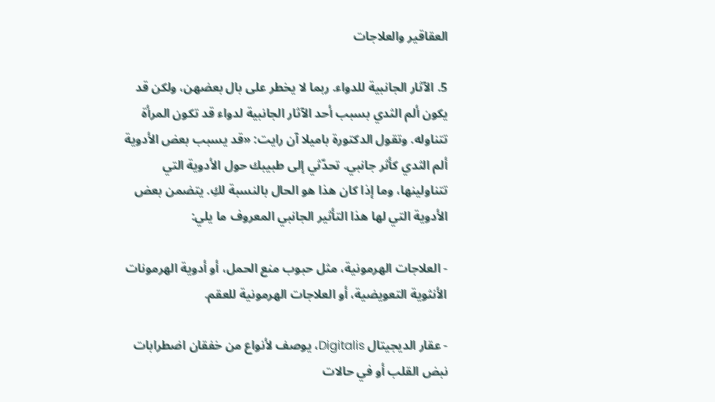العقاقير والعلاجات

5. الآثار الجانبية للدواء. ربما لا يخطر على بال بعضهن، ولكن قد يكون ألم الثدي بسبب أحد الآثار الجانبية لدواء قد تكون المرأة تتناوله. وتقول الدكتورة باميلا آن رايت: «قد يسبب بعض الأدوية ألم الثدي كأثر جانبي. تحدّثي إلى طبيبك حول الأدوية التي تتناولينها، وما إذا كان هذا هو الحال بالنسبة لكِ. يتضمن بعض الأدوية التي لها هذا التأثير الجانبي المعروف ما يلي:

- العلاجات الهرمونية، مثل حبوب منع الحمل، أو أدوية الهرمونات الأنثوية التعويضية، أو العلاجات الهرمونية للعقم.

- عقار الديجيتال Digitalis، يوصف لأنواع من خفقان اضطرابات نبض القلب أو في حالات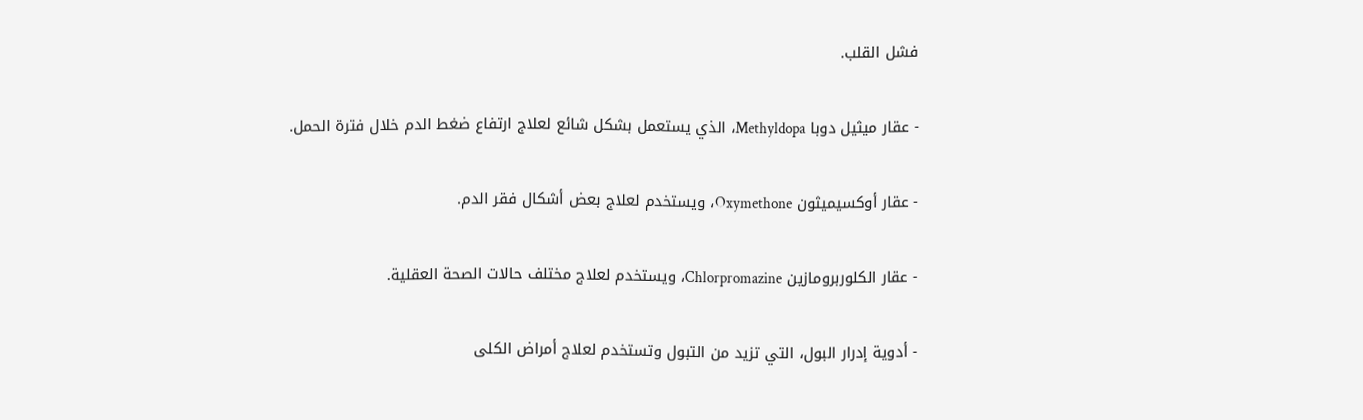فشل القلب.

- عقار ميثيل دوبا Methyldopa، الذي يستعمل بشكل شائع لعلاج ارتفاع ضغط الدم خلال فترة الحمل.

- عقار أوكسيميثون Oxymethone، ويستخدم لعلاج بعض أشكال فقر الدم.

- عقار الكلوربرومازين Chlorpromazine، ويستخدم لعلاج مختلف حالات الصحة العقلية.

- أدوية إدرار البول، التي تزيد من التبول وتستخدم لعلاج أمراض الكلى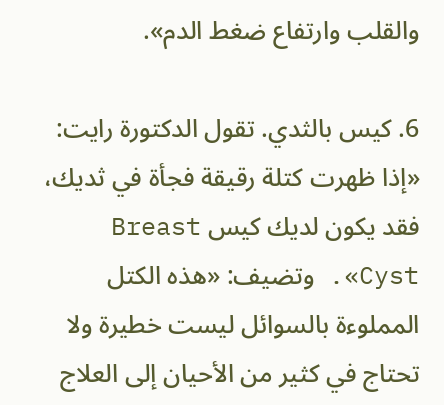والقلب وارتفاع ضغط الدم».

6. كيس بالثدي. تقول الدكتورة رايت: «إذا ظهرت كتلة رقيقة فجأة في ثديك، فقد يكون لديك كيس Breast Cyst». وتضيف: «هذه الكتل المملوءة بالسوائل ليست خطيرة ولا تحتاج في كثير من الأحيان إلى العلاج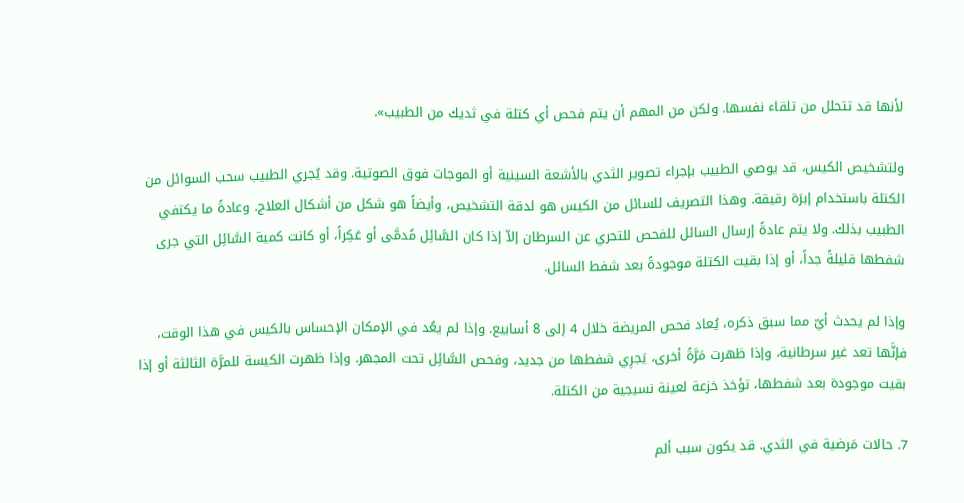لأنها قد تتحلل من تلقاء نفسها. ولكن من المهم أن يتم فحص أي كتلة في ثديك من الطبيب».

ولتشخيص الكيس، قد يوصي الطبيب بإجراء تصوير الثدي بالأشعة السينية أو الموجات فوق الصوتية. وقد يُجري الطبيب سحب السوائل من الكتلة باستخدام إبرَة رقيقة. وهذا التصريف للسائل من الكيس هو لدقة التشخيص، وأيضاً هو شكل من أشكال العلاج. وعادةً ما يكتفي الطبيب بذلك. ولا يتم عادةً إرسال السائل للفحص للتحري عن السرطان إلاّ إذا كان السَّائِل مُدمَّى أو عَكِراً، أو كانت كمية السَّائِل التي جرى شفطها قليلةً جداً، أو إذا بقيت الكتلة موجودةً بعد شفط السائل.

وإذا لم يحدث أيّ مما سبق ذكره، يُعاد فحص المريضة خلال 4 إلى 8 أسابيع. وإذا لم يعُد في الإمكان الإحساس بالكيس في هذا الوقت، فإنَّها تعد غير سرطانية، وإذا ظهرت مَرَّةً أخرى، يَجرِي شفطها من جديد، وفحص السَّائِل تحت المجهر. وإذا ظهرت الكيسة للمرَّة الثالثة أو إذا بقيت موجودة بعد شفطها، تؤخذ خزعة لعينة نسيجية من الكتلة.

7. حالات مَرضية في الثدي. قد يكون سبب ألم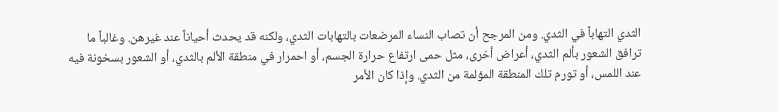الثدي التهاباً في الثدي. ومن المرجح أن تصاب النساء المرضعات بالتهابات الثدي، ولكنه قد يحدث أحياناً عند غيرهن. وغالباً ما ترافق الشعور بألم الثدي، أعراض أخرى، مثل حمى ارتفاع حرارة الجسم، أو احمرار في منطقة الألم بالثدي، أو الشعور بسخونة فيه عند اللمس، أو تورم تلك المنطقة المؤلمة من الثدي. وإذا كان الأمر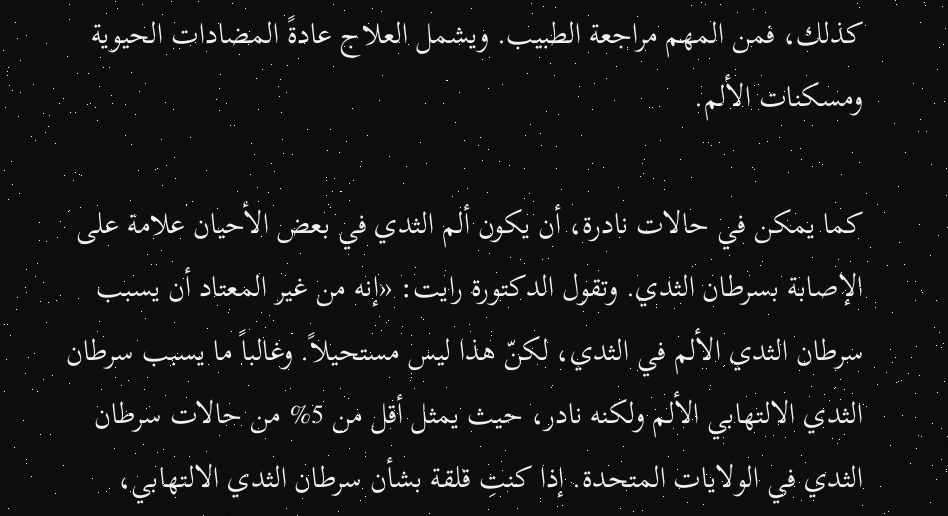كذلك، فمن المهم مراجعة الطبيب. ويشمل العلاج عادةً المضادات الحيوية ومسكنات الألم.

كما يمكن في حالات نادرة، أن يكون ألم الثدي في بعض الأحيان علامة على الإصابة بسرطان الثدي. وتقول الدكتورة رايت: «إنه من غير المعتاد أن يسبب سرطان الثدي الألم في الثدي، لكنّ هذا ليس مستحيلاً. وغالباً ما يسبب سرطان الثدي الالتهابي الألم ولكنه نادر، حيث يمثل أقل من 5% من حالات سرطان الثدي في الولايات المتحدة. إذا كنتِ قلقة بشأن سرطان الثدي الالتهابي،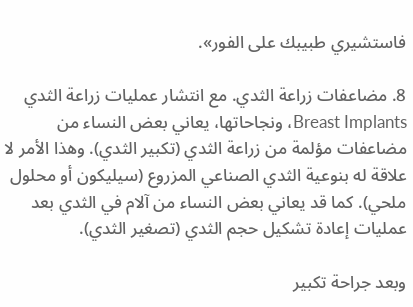فاستشيري طبيبك على الفور».

8. مضاعفات زراعة الثدي. مع انتشار عمليات زراعة الثدي Breast Implants، ونجاحاتها، يعاني بعض النساء من مضاعفات مؤلمة من زراعة الثدي (تكبير الثدي). وهذا الأمر لا علاقة له بنوعية الثدي الصناعي المزروع (سيليكون أو محلول ملحي). كما قد يعاني بعض النساء من آلام في الثدي بعد عمليات إعادة تشكيل حجم الثدي (تصغير الثدي).

وبعد جراحة تكبير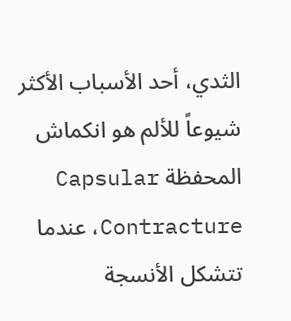الثدي، أحد الأسباب الأكثر شيوعاً للألم هو انكماش المحفظة Capsular Contracture، عندما تتشكل الأنسجة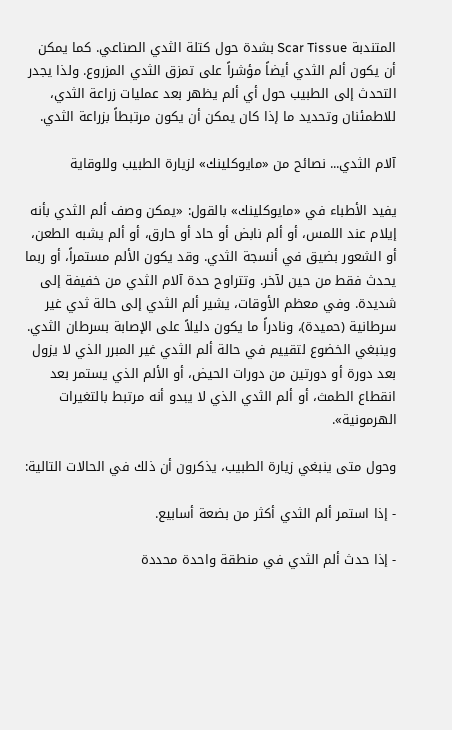المتندبة Scar Tissue بشدة حول كتلة الثدي الصناعي. كما يمكن أن يكون ألم الثدي أيضاً مؤشراً على تمزق الثدي المزروع. ولذا يجدر التحدث إلى الطبيب حول أي ألم يظهر بعد عمليات زراعة الثدي، للاطمئنان وتحديد ما إذا كان يمكن أن يكون مرتبطاً بزراعة الثدي.

آلام الثدي... نصائح من «مايوكلينك» لزيارة الطبيب وللوقاية

يفيد الأطباء في «مايوكلينك» بالقول: «يمكن وصف ألم الثدي بأنه إيلام عند اللمس، أو ألم نابض أو حاد أو حارق، أو ألم يشبه الطعن، أو الشعور بضيق في أنسجة الثدي. وقد يكون الألم مستمراً، أو ربما يحدث فقط من حين لآخر. وتتراوح حدة آلام الثدي من خفيفة إلى شديدة. وفي معظم الأوقات، يشير ألم الثدي إلى حالة ثدي غير سرطانية (حميدة)، ونادراً ما يكون دليلاً على الإصابة بسرطان الثدي. وينبغي الخضوع لتقييم في حالة ألم الثدي غير المبرر الذي لا يزول بعد دورة أو دورتين من دورات الحيض، أو الألم الذي يستمر بعد انقطاع الطمث، أو ألم الثدي الذي لا يبدو أنه مرتبط بالتغيرات الهرمونية».

وحول متى ينبغي زيارة الطبيب، يذكرون أن ذلك في الحالات التالية:

- إذا استمر ألم الثدي أكثر من بضعة أسابيع.

- إذا حدث ألم الثدي في منطقة واحدة محددة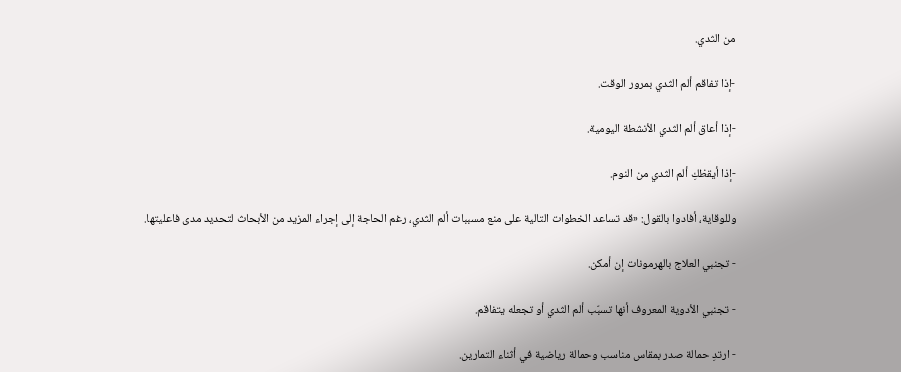من الثدي.

-إذا تفاقم ألم الثدي بمرور الوقت.

-إذا أعاق ألم الثدي الأنشطة اليومية.

-إذا أيقظكِ ألم الثدي من النوم.

وللوقاية، أفادوا بالقول: «قد تساعد الخطوات التالية على منع مسببات ألم الثدي، رغم الحاجة إلى إجراء المزيد من الأبحاث لتحديد مدى فاعليتها.

- تجنبي العلاج بالهرمونات إن أمكن.

- تجنبي الأدوية المعروف أنها تسبّب ألم الثدي أو تجعله يتفاقم.

- ارتدِ حمالة صدر بمقاس مناسب وحمالة رياضية في أثناء التمارين.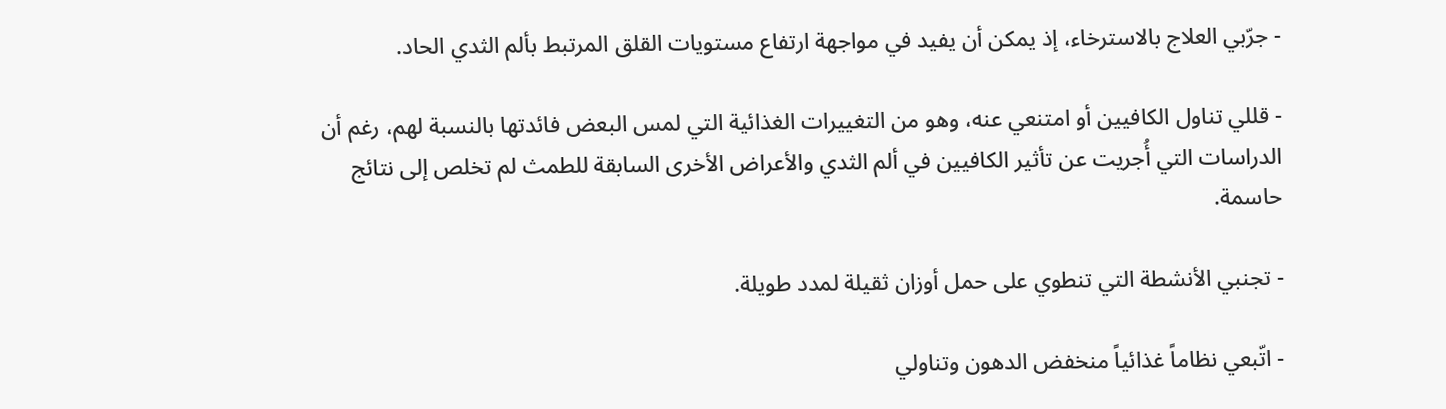- جرّبي العلاج بالاسترخاء، إذ يمكن أن يفيد في مواجهة ارتفاع مستويات القلق المرتبط بألم الثدي الحاد.

- قللي تناول الكافيين أو امتنعي عنه، وهو من التغييرات الغذائية التي لمس البعض فائدتها بالنسبة لهم، رغم أن الدراسات التي أُجريت عن تأثير الكافيين في ألم الثدي والأعراض الأخرى السابقة للطمث لم تخلص إلى نتائج حاسمة.

- تجنبي الأنشطة التي تنطوي على حمل أوزان ثقيلة لمدد طويلة.

- اتّبعي نظاماً غذائياً منخفض الدهون وتناولي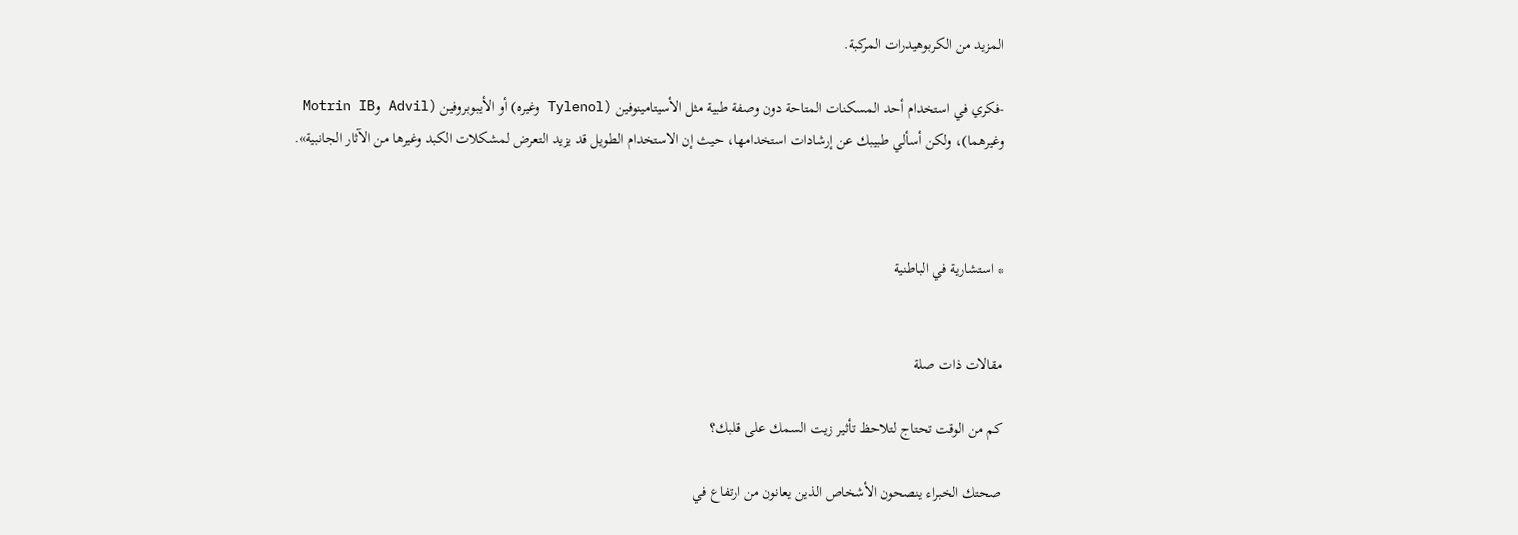المزيد من الكربوهيدرات المركبة.

-فكري في استخدام أحد المسكنات المتاحة دون وصفة طبية مثل الأسيتامينوفين (Tylenol وغيره) أو الأيبوبروفين (Advil وMotrin IB وغيرهما)، ولكن أسألي طبيبك عن إرشادات استخدامها، حيث إن الاستخدام الطويل قد يزيد التعرض لمشكلات الكبد وغيرها من الآثار الجانبية».



* استشارية في الباطنية


مقالات ذات صلة

كم من الوقت تحتاج لتلاحظ تأثير زيت السمك على قلبك؟

صحتك الخبراء ينصحون الأشخاص الذين يعانون من ارتفاع في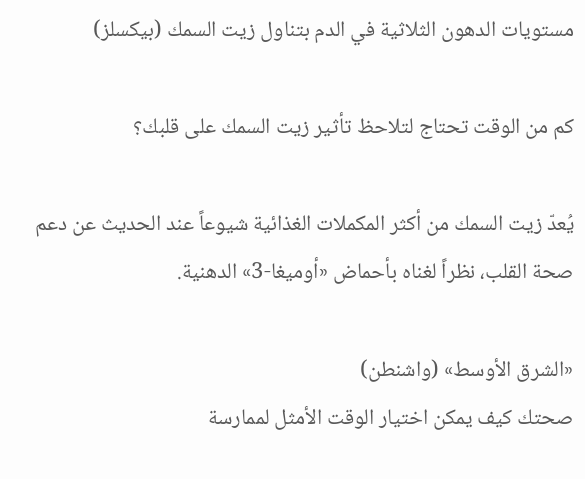مستويات الدهون الثلاثية في الدم بتناول زيت السمك (بيكسلز)

كم من الوقت تحتاج لتلاحظ تأثير زيت السمك على قلبك؟

يُعدّ زيت السمك من أكثر المكملات الغذائية شيوعاً عند الحديث عن دعم صحة القلب، نظراً لغناه بأحماض «أوميغا-3» الدهنية.

«الشرق الأوسط» (واشنطن)
صحتك كيف يمكن اختيار الوقت الأمثل لممارسة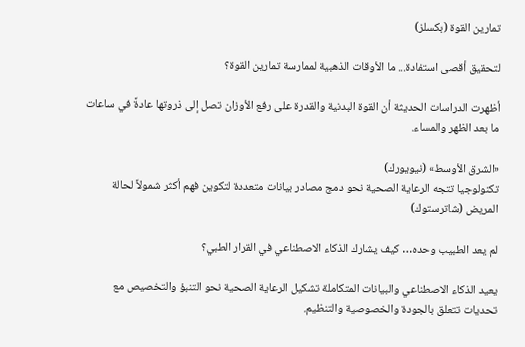تمارين القوة (بكسلز)

لتحقيق أقصى استفادة... ما الأوقات الذهبية لممارسة تمارين القوة؟

أظهرت الدراسات الحديثة أن القوة البدنية والقدرة على رفع الأوزان تصل إلى ذروتها عادةً في ساعات ما بعد الظهر والمساء.

«الشرق الأوسط» (نيويورك)
تكنولوجيا تتجه الرعاية الصحية نحو دمج مصادر بيانات متعددة لتكوين فهم أكثر شمولاً لحالة المريض (شاترستوك)

لم يعد الطبيب وحده… كيف يشارك الذكاء الاصطناعي في القرار الطبي؟

يعيد الذكاء الاصطناعي والبيانات المتكاملة تشكيل الرعاية الصحية نحو التنبؤ والتخصيص مع تحديات تتعلق بالجودة والخصوصية والتنظيم.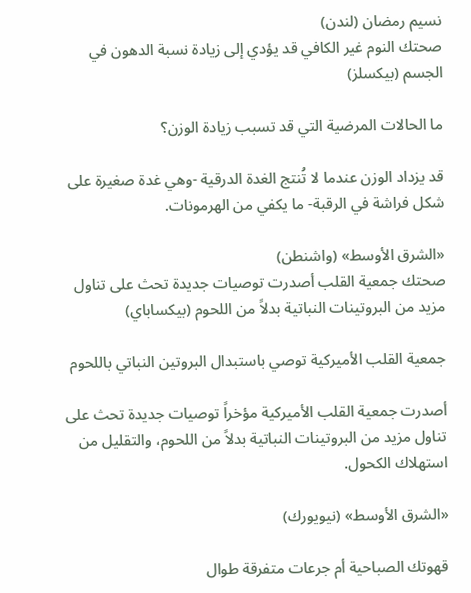نسيم رمضان (لندن)
صحتك النوم غير الكافي قد يؤدي إلى زيادة نسبة الدهون في الجسم (بيكسلز)

ما الحالات المرضية التي قد تسبب زيادة الوزن؟

قد يزداد الوزن عندما لا تُنتج الغدة الدرقية -وهي غدة صغيرة على شكل فراشة في الرقبة- ما يكفي من الهرمونات.

«الشرق الأوسط» (واشنطن)
صحتك جمعية القلب أصدرت توصيات جديدة تحث على تناول مزيد من البروتينات النباتية بدلاً من اللحوم (بيكساباي)

جمعية القلب الأميركية توصي باستبدال البروتين النباتي باللحوم

أصدرت جمعية القلب الأميركية مؤخراً توصيات جديدة تحث على تناول مزيد من البروتينات النباتية بدلاً من اللحوم، والتقليل من استهلاك الكحول.

«الشرق الأوسط» (نيويورك)

قهوتك الصباحية أم جرعات متفرقة طوال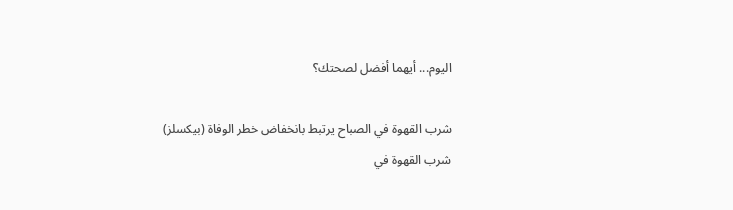اليوم... أيهما أفضل لصحتك؟

شرب القهوة في الصباح يرتبط بانخفاض خطر الوفاة (بيكسلز)
شرب القهوة في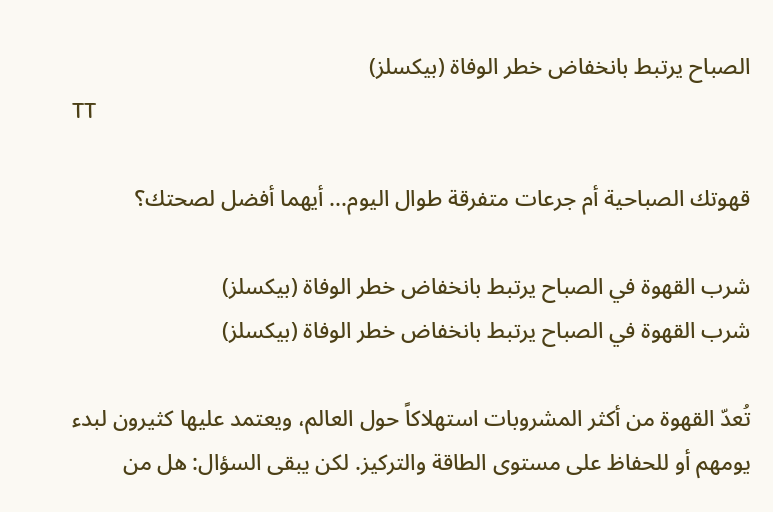الصباح يرتبط بانخفاض خطر الوفاة (بيكسلز)
TT

قهوتك الصباحية أم جرعات متفرقة طوال اليوم... أيهما أفضل لصحتك؟

شرب القهوة في الصباح يرتبط بانخفاض خطر الوفاة (بيكسلز)
شرب القهوة في الصباح يرتبط بانخفاض خطر الوفاة (بيكسلز)

تُعدّ القهوة من أكثر المشروبات استهلاكاً حول العالم، ويعتمد عليها كثيرون لبدء يومهم أو للحفاظ على مستوى الطاقة والتركيز. لكن يبقى السؤال: هل من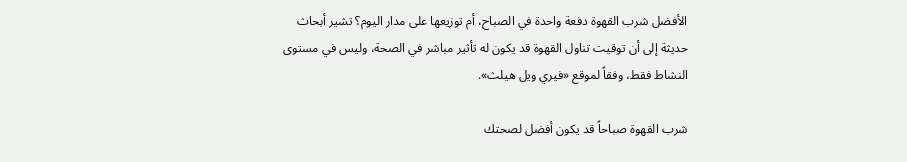الأفضل شرب القهوة دفعة واحدة في الصباح، أم توزيعها على مدار اليوم؟ تشير أبحاث حديثة إلى أن توقيت تناول القهوة قد يكون له تأثير مباشر في الصحة، وليس في مستوى النشاط فقط، وفقاً لموقع «فيري ويل هيلث».

شرب القهوة صباحاً قد يكون أفضل لصحتك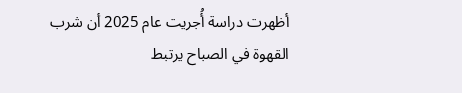أظهرت دراسة أُجريت عام 2025 أن شرب القهوة في الصباح يرتبط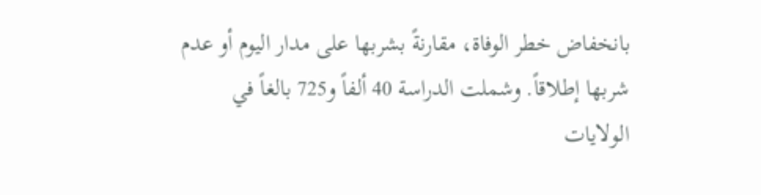بانخفاض خطر الوفاة، مقارنةً بشربها على مدار اليوم أو عدم شربها إطلاقاً. وشملت الدراسة 40 ألفاً و725 بالغاً في الولايات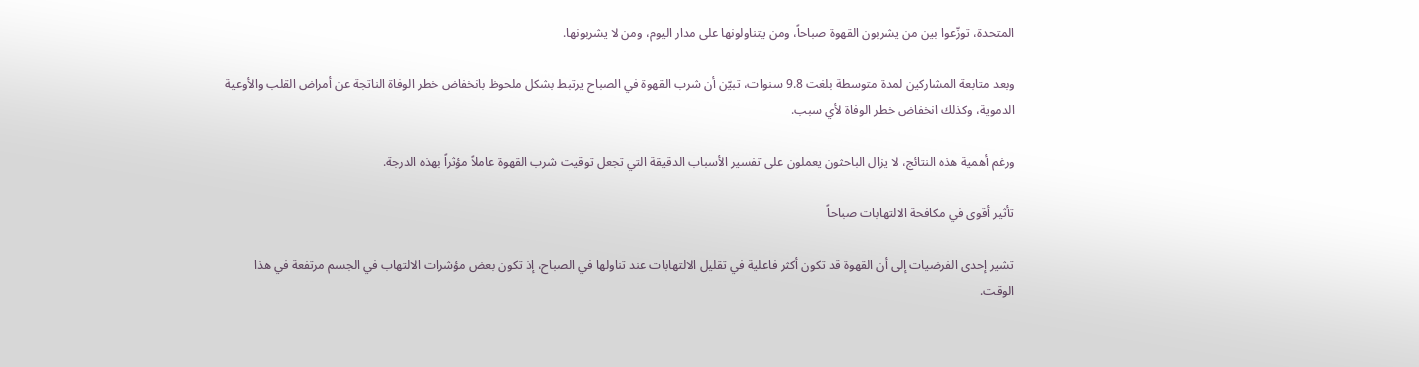المتحدة، توزّعوا بين من يشربون القهوة صباحاً، ومن يتناولونها على مدار اليوم، ومن لا يشربونها.

وبعد متابعة المشاركين لمدة متوسطة بلغت 9.8 سنوات، تبيّن أن شرب القهوة في الصباح يرتبط بشكل ملحوظ بانخفاض خطر الوفاة الناتجة عن أمراض القلب والأوعية الدموية، وكذلك انخفاض خطر الوفاة لأي سبب.

ورغم أهمية هذه النتائج، لا يزال الباحثون يعملون على تفسير الأسباب الدقيقة التي تجعل توقيت شرب القهوة عاملاً مؤثراً بهذه الدرجة.

تأثير أقوى في مكافحة الالتهابات صباحاً

تشير إحدى الفرضيات إلى أن القهوة قد تكون أكثر فاعلية في تقليل الالتهابات عند تناولها في الصباح، إذ تكون بعض مؤشرات الالتهاب في الجسم مرتفعة في هذا الوقت.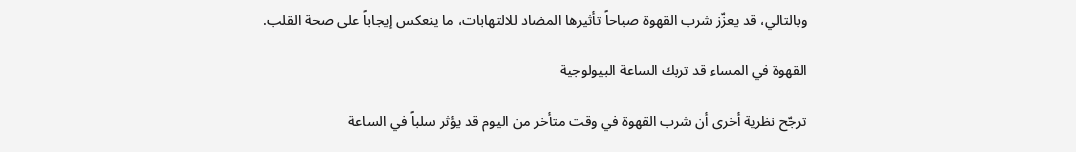وبالتالي، قد يعزّز شرب القهوة صباحاً تأثيرها المضاد للالتهابات، ما ينعكس إيجاباً على صحة القلب.

القهوة في المساء قد تربك الساعة البيولوجية

ترجّح نظرية أخرى أن شرب القهوة في وقت متأخر من اليوم قد يؤثر سلباً في الساعة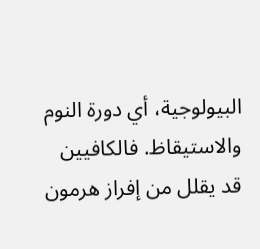البيولوجية، أي دورة النوم والاستيقاظ. فالكافيين قد يقلل من إفراز هرمون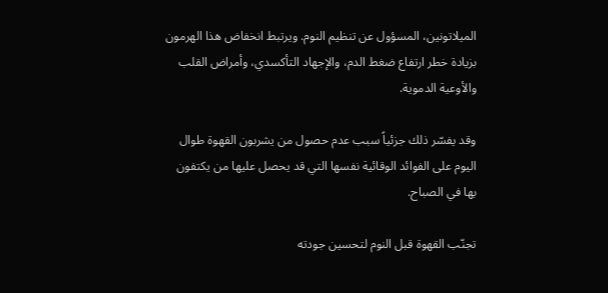الميلاتونين، المسؤول عن تنظيم النوم. ويرتبط انخفاض هذا الهرمون بزيادة خطر ارتفاع ضغط الدم، والإجهاد التأكسدي، وأمراض القلب والأوعية الدموية.

وقد يفسّر ذلك جزئياً سبب عدم حصول من يشربون القهوة طوال اليوم على الفوائد الوقائية نفسها التي قد يحصل عليها من يكتفون بها في الصباح.

تجنّب القهوة قبل النوم لتحسين جودته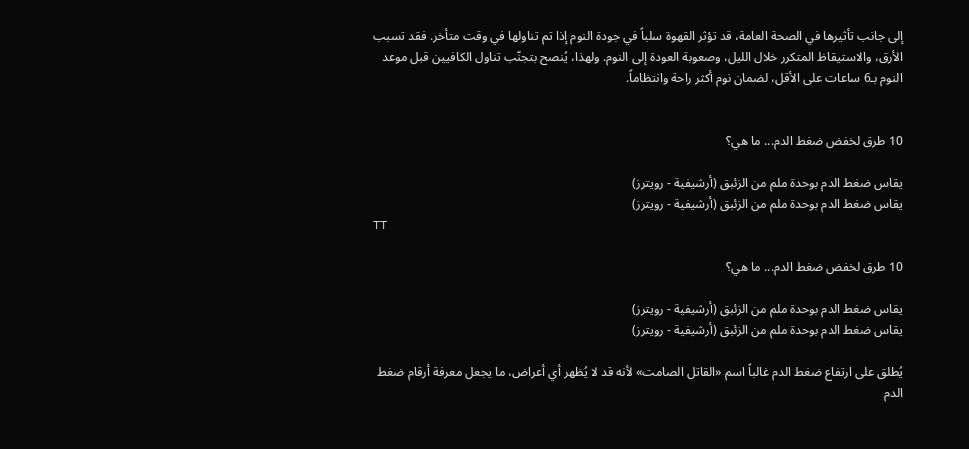إلى جانب تأثيرها في الصحة العامة، قد تؤثر القهوة سلباً في جودة النوم إذا تم تناولها في وقت متأخر. فقد تسبب الأرق، والاستيقاظ المتكرر خلال الليل، وصعوبة العودة إلى النوم. ولهذا، يُنصح بتجنّب تناول الكافيين قبل موعد النوم بـ6 ساعات على الأقل، لضمان نوم أكثر راحة وانتظاماً.


10 طرق لخفض ضغط الدم... ما هي؟

يقاس ضغط الدم بوحدة ملم من الزئبق (أرشيفية - رويترز)
يقاس ضغط الدم بوحدة ملم من الزئبق (أرشيفية - رويترز)
TT

10 طرق لخفض ضغط الدم... ما هي؟

يقاس ضغط الدم بوحدة ملم من الزئبق (أرشيفية - رويترز)
يقاس ضغط الدم بوحدة ملم من الزئبق (أرشيفية - رويترز)

يُطلق على ارتفاع ضغط الدم غالباً اسم «القاتل الصامت» لأنه قد لا يُظهر أي أعراض، ما يجعل معرفة أرقام ضغط الدم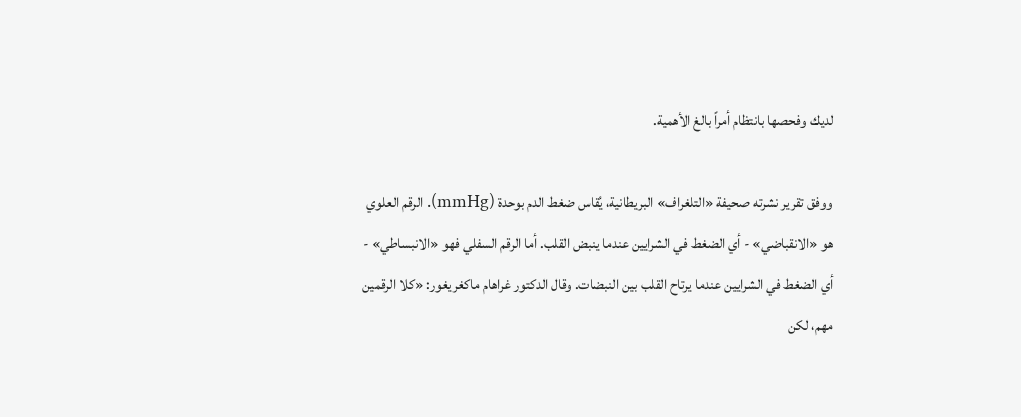لديك وفحصها بانتظام أمراً بالغ الأهمية.

ووفق تقرير نشرته صحيفة «التلغراف» البريطانية، يُقاس ضغط الدم بوحدة (mmHg). الرقم العلوي هو «الانقباضي» - أي الضغط في الشرايين عندما ينبض القلب. أما الرقم السفلي فهو «الانبساطي» - أي الضغط في الشرايين عندما يرتاح القلب بين النبضات. وقال الدكتور غراهام ماكغريغور: «كلا الرقمين مهم، لكن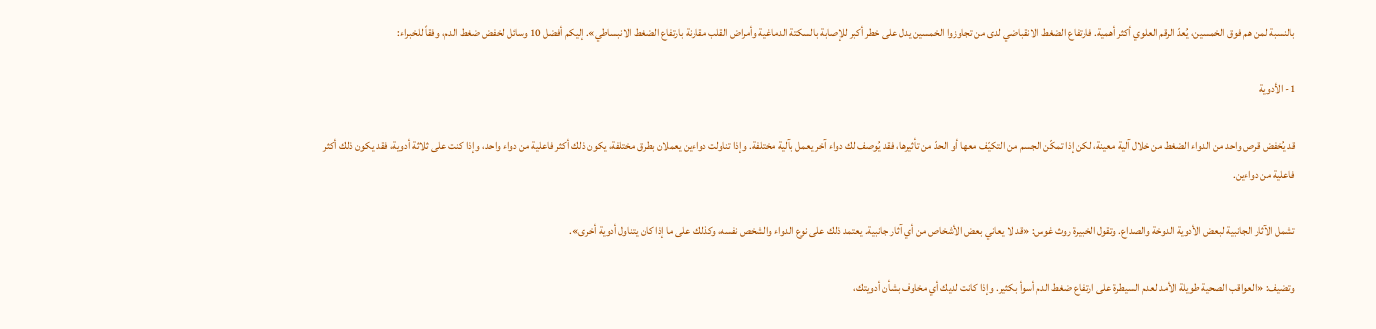بالنسبة لمن هم فوق الخمسين، يُعدّ الرقم العلوي أكثر أهمية. فارتفاع الضغط الانقباضي لدى من تجاوزوا الخمسين يدل على خطر أكبر للإصابة بالسكتة الدماغية وأمراض القلب مقارنة بارتفاع الضغط الانبساطي». إليكم أفضل 10 وسائل لخفض ضغط الدم، وفقاً للخبراء:

1- الأدوية

قد يُخفض قرص واحد من الدواء الضغط من خلال آلية معينة، لكن إذا تمكّن الجسم من التكيّف معها أو الحدّ من تأثيرها، فقد يُوصف لك دواء آخر يعمل بآلية مختلفة. وإذا تناولت دواءين يعملان بطرق مختلفة، يكون ذلك أكثر فاعلية من دواء واحد، وإذا كنت على ثلاثة أدوية، فقد يكون ذلك أكثر فاعلية من دواءين.

تشمل الآثار الجانبية لبعض الأدوية الدوخة والصداع. وتقول الخبيرة روث غوس: «قد لا يعاني بعض الأشخاص من أي آثار جانبية. يعتمد ذلك على نوع الدواء والشخص نفسه، وكذلك على ما إذا كان يتناول أدوية أخرى».

وتضيف: «العواقب الصحية طويلة الأمد لعدم السيطرة على ارتفاع ضغط الدم أسوأ بكثير. وإذا كانت لديك أي مخاوف بشأن أدويتك،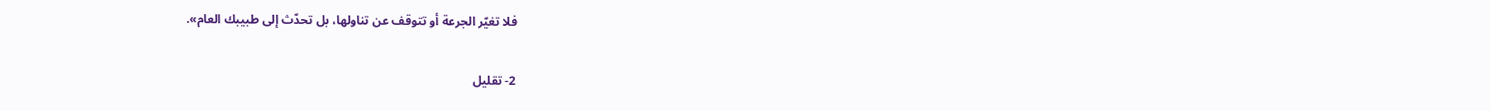فلا تغيّر الجرعة أو تتوقف عن تناولها، بل تحدّث إلى طبيبك العام».

2- تقليل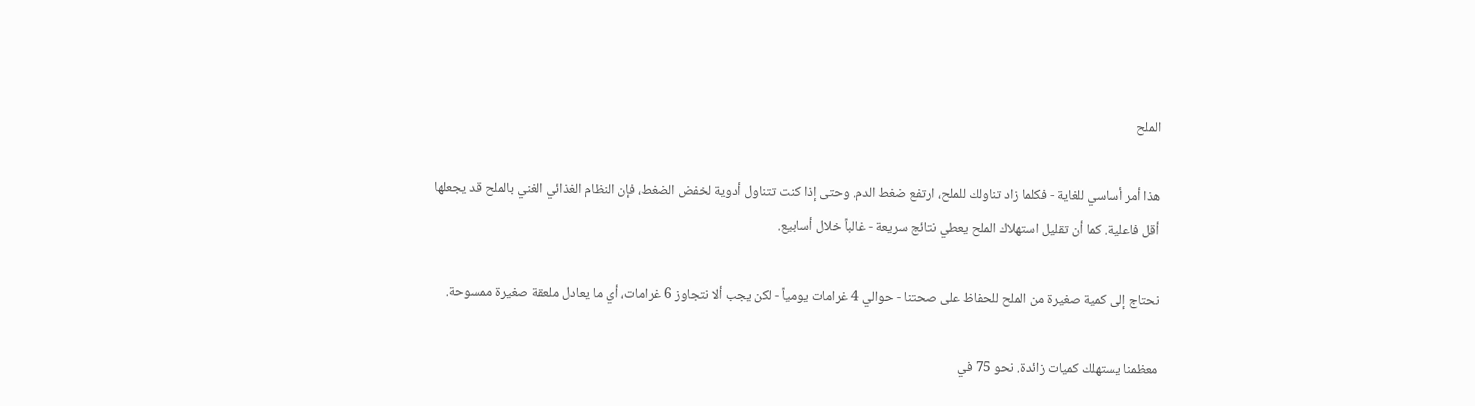الملح

هذا أمر أساسي للغاية - فكلما زاد تناولك للملح، ارتفع ضغط الدم. وحتى إذا كنت تتناول أدوية لخفض الضغط، فإن النظام الغذائي الغني بالملح قد يجعلها أقل فاعلية. كما أن تقليل استهلاك الملح يعطي نتائج سريعة - غالباً خلال أسابيع.

نحتاج إلى كمية صغيرة من الملح للحفاظ على صحتنا - حوالي 4 غرامات يومياً - لكن يجب ألا نتجاوز 6 غرامات، أي ما يعادل ملعقة صغيرة ممسوحة.

معظمنا يستهلك كميات زائدة. نحو 75 في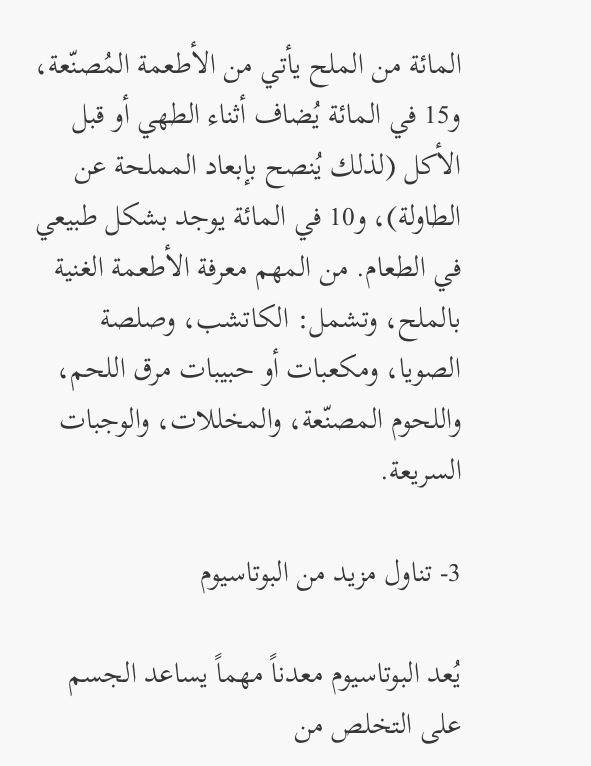المائة من الملح يأتي من الأطعمة المُصنّعة، و15 في المائة يُضاف أثناء الطهي أو قبل الأكل (لذلك يُنصح بإبعاد المملحة عن الطاولة)، و10 في المائة يوجد بشكل طبيعي في الطعام. من المهم معرفة الأطعمة الغنية بالملح، وتشمل: الكاتشب، وصلصة الصويا، ومكعبات أو حبيبات مرق اللحم، واللحوم المصنّعة، والمخللات، والوجبات السريعة.

3- تناول مزيد من البوتاسيوم

يُعد البوتاسيوم معدناً مهماً يساعد الجسم على التخلص من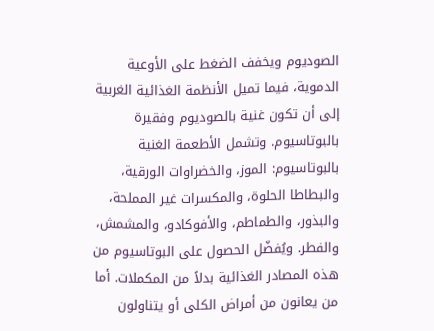الصوديوم ويخفف الضغط على الأوعية الدموية، فيما تميل الأنظمة الغذائية الغربية إلى أن تكون غنية بالصوديوم وفقيرة بالبوتاسيوم. وتشمل الأطعمة الغنية بالبوتاسيوم: الموز، والخضراوات الورقية، والبطاطا الحلوة، والمكسرات غير المملحة، والبذور، والطماطم، والأفوكادو، والمشمش، والفطر. ويُفضّل الحصول على البوتاسيوم من هذه المصادر الغذائية بدلاً من المكملات. أما من يعانون من أمراض الكلى أو يتناولون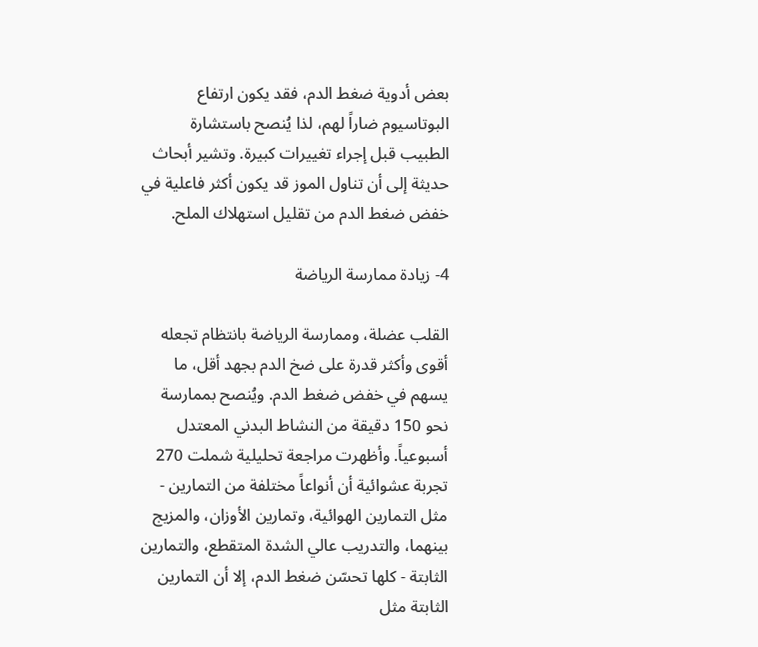بعض أدوية ضغط الدم، فقد يكون ارتفاع البوتاسيوم ضاراً لهم، لذا يُنصح باستشارة الطبيب قبل إجراء تغييرات كبيرة. وتشير أبحاث حديثة إلى أن تناول الموز قد يكون أكثر فاعلية في خفض ضغط الدم من تقليل استهلاك الملح.

4- زيادة ممارسة الرياضة

القلب عضلة، وممارسة الرياضة بانتظام تجعله أقوى وأكثر قدرة على ضخ الدم بجهد أقل، ما يسهم في خفض ضغط الدم. ويُنصح بممارسة نحو 150 دقيقة من النشاط البدني المعتدل أسبوعياً. وأظهرت مراجعة تحليلية شملت 270 تجربة عشوائية أن أنواعاً مختلفة من التمارين - مثل التمارين الهوائية، وتمارين الأوزان، والمزيج بينهما، والتدريب عالي الشدة المتقطع، والتمارين الثابتة - كلها تحسّن ضغط الدم، إلا أن التمارين الثابتة مثل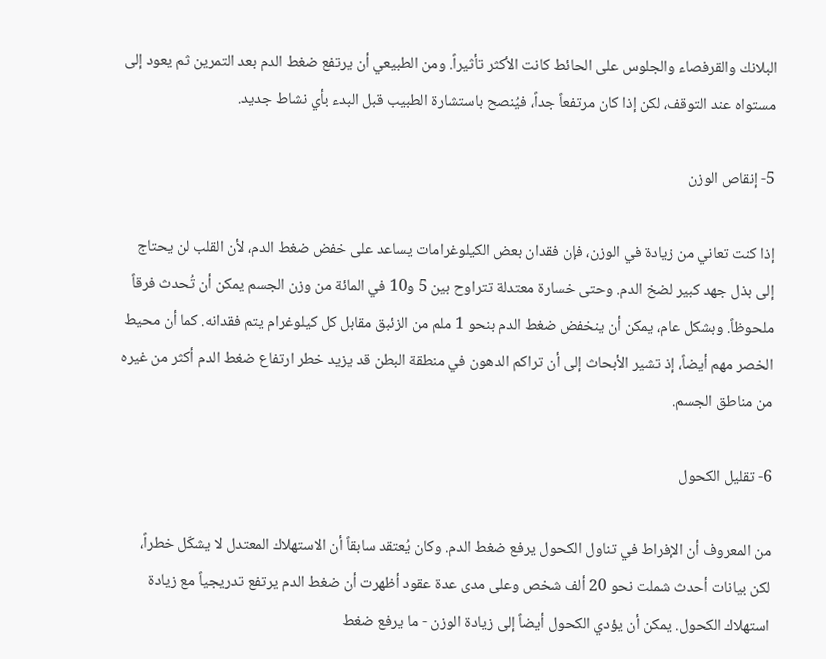البلانك والقرفصاء والجلوس على الحائط كانت الأكثر تأثيراً. ومن الطبيعي أن يرتفع ضغط الدم بعد التمرين ثم يعود إلى مستواه عند التوقف، لكن إذا كان مرتفعاً جداً، فيُنصح باستشارة الطبيب قبل البدء بأي نشاط جديد.

5- إنقاص الوزن

إذا كنت تعاني من زيادة في الوزن، فإن فقدان بعض الكيلوغرامات يساعد على خفض ضغط الدم، لأن القلب لن يحتاج إلى بذل جهد كبير لضخ الدم. وحتى خسارة معتدلة تتراوح بين 5 و10 في المائة من وزن الجسم يمكن أن تُحدث فرقاً ملحوظاً. وبشكل عام، يمكن أن ينخفض ضغط الدم بنحو 1 ملم من الزئبق مقابل كل كيلوغرام يتم فقدانه. كما أن محيط الخصر مهم أيضاً، إذ تشير الأبحاث إلى أن تراكم الدهون في منطقة البطن قد يزيد خطر ارتفاع ضغط الدم أكثر من غيره من مناطق الجسم.

6- تقليل الكحول

من المعروف أن الإفراط في تناول الكحول يرفع ضغط الدم. وكان يُعتقد سابقاً أن الاستهلاك المعتدل لا يشكّل خطراً، لكن بيانات أحدث شملت نحو 20 ألف شخص وعلى مدى عدة عقود أظهرت أن ضغط الدم يرتفع تدريجياً مع زيادة استهلاك الكحول. يمكن أن يؤدي الكحول أيضاً إلى زيادة الوزن - ما يرفع ضغط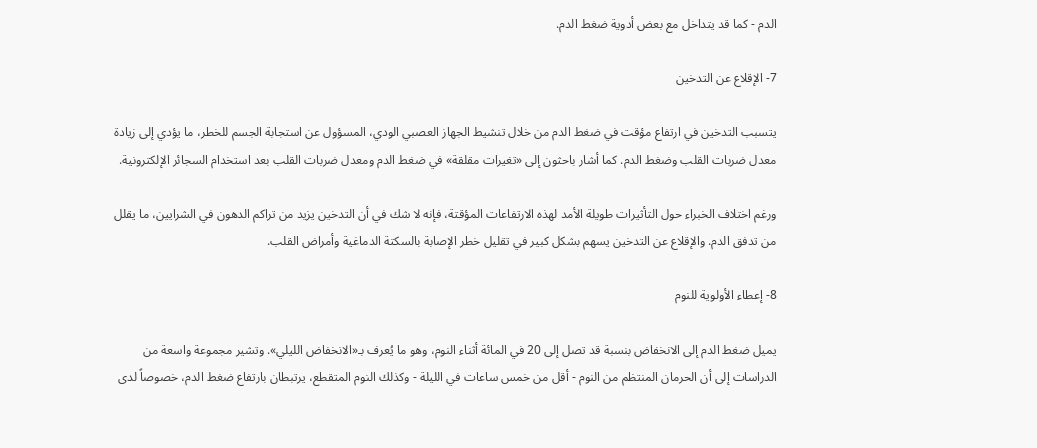الدم - كما قد يتداخل مع بعض أدوية ضغط الدم.

7- الإقلاع عن التدخين

يتسبب التدخين في ارتفاع مؤقت في ضغط الدم من خلال تنشيط الجهاز العصبي الودي، المسؤول عن استجابة الجسم للخطر، ما يؤدي إلى زيادة معدل ضربات القلب وضغط الدم. كما أشار باحثون إلى «تغيرات مقلقة» في ضغط الدم ومعدل ضربات القلب بعد استخدام السجائر الإلكترونية.

ورغم اختلاف الخبراء حول التأثيرات طويلة الأمد لهذه الارتفاعات المؤقتة، فإنه لا شك في أن التدخين يزيد من تراكم الدهون في الشرايين، ما يقلل من تدفق الدم. والإقلاع عن التدخين يسهم بشكل كبير في تقليل خطر الإصابة بالسكتة الدماغية وأمراض القلب.

8- إعطاء الأولوية للنوم

يميل ضغط الدم إلى الانخفاض بنسبة قد تصل إلى 20 في المائة أثناء النوم، وهو ما يُعرف بـ«الانخفاض الليلي». وتشير مجموعة واسعة من الدراسات إلى أن الحرمان المنتظم من النوم - أقل من خمس ساعات في الليلة - وكذلك النوم المتقطع، يرتبطان بارتفاع ضغط الدم، خصوصاً لدى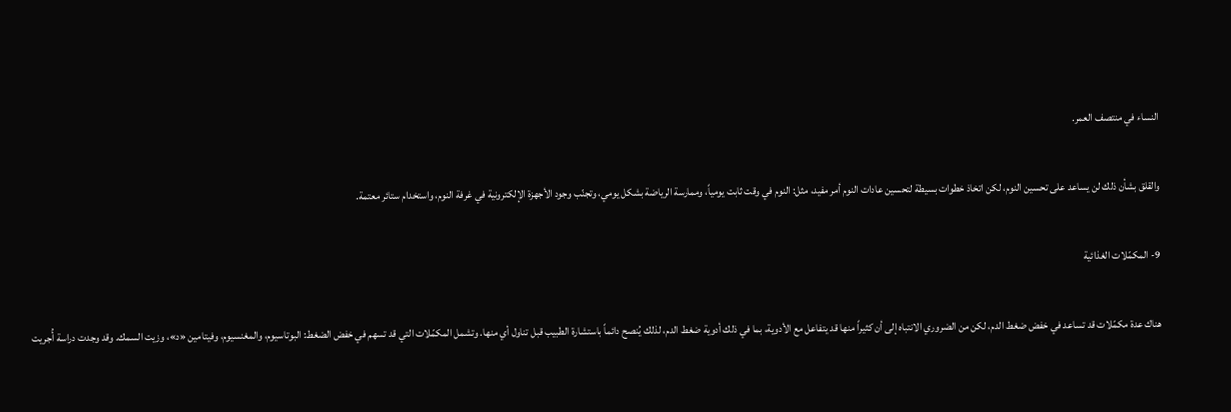النساء في منتصف العمر.

والقلق بشأن ذلك لن يساعد على تحسين النوم، لكن اتخاذ خطوات بسيطة لتحسين عادات النوم أمر مفيد، مثل: النوم في وقت ثابت يومياً، وممارسة الرياضة بشكل يومي، وتجنّب وجود الأجهزة الإلكترونية في غرفة النوم، واستخدام ستائر معتمة.

9- المكمّلات الغذائية

هناك عدة مكمّلات قد تساعد في خفض ضغط الدم، لكن من الضروري الانتباه إلى أن كثيراً منها قد يتفاعل مع الأدوية، بما في ذلك أدوية ضغط الدم، لذلك يُنصح دائماً باستشارة الطبيب قبل تناول أي منها. وتشمل المكمّلات التي قد تسهم في خفض الضغط: البوتاسيوم، والمغنسيوم، وفيتامين «د»، وزيت السمك. وقد وجدت دراسة أُجريت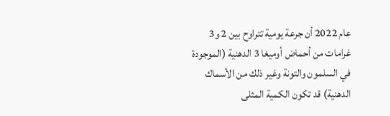عام 2022 أن جرعة يومية تتراوح بين 2 و3 غرامات من أحماض أوميغا 3 الدهنية (الموجودة في السلمون والتونة وغير ذلك من الأسماك الدهنية) قد تكون الكمية المثلى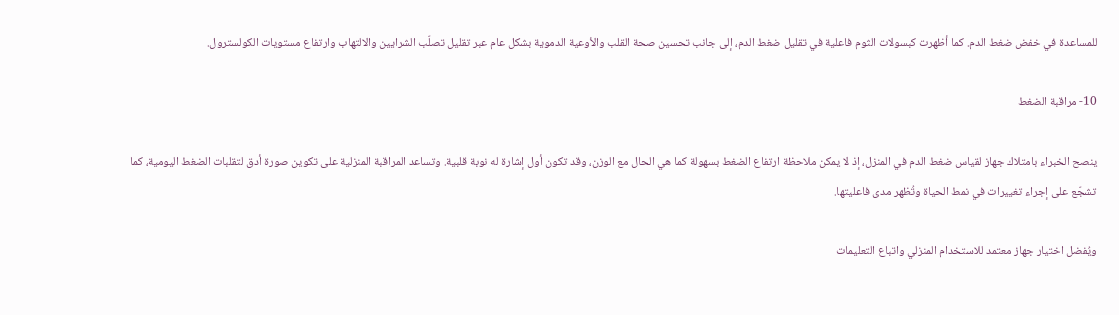للمساعدة في خفض ضغط الدم. كما أظهرت كبسولات الثوم فاعلية في تقليل ضغط الدم، إلى جانب تحسين صحة القلب والأوعية الدموية بشكل عام عبر تقليل تصلّب الشرايين والالتهاب وارتفاع مستويات الكولسترول.

10- مراقبة الضغط

ينصح الخبراء بامتلاك جهاز لقياس ضغط الدم في المنزل، إذ لا يمكن ملاحظة ارتفاع الضغط بسهولة كما هي الحال مع الوزن، وقد تكون أول إشارة له نوبة قلبية. وتساعد المراقبة المنزلية على تكوين صورة أدق لتقلبات الضغط اليومية، كما تشجّع على إجراء تغييرات في نمط الحياة وتُظهر مدى فاعليتها.

ويُفضل اختيار جهاز معتمد للاستخدام المنزلي واتباع التعليمات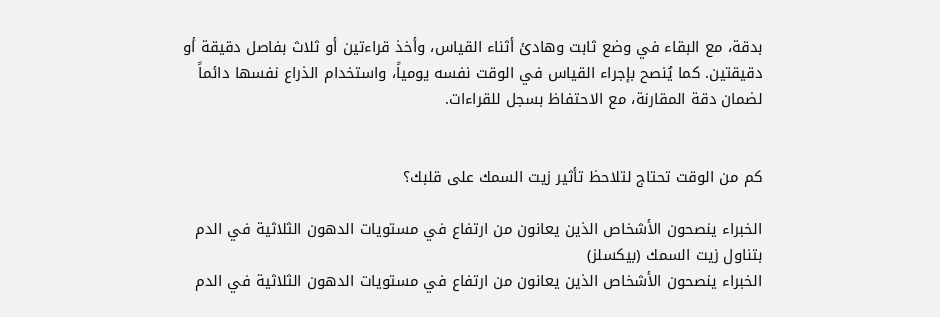بدقة، مع البقاء في وضع ثابت وهادئ أثناء القياس، وأخذ قراءتين أو ثلاث بفاصل دقيقة أو دقيقتين. كما يُنصح بإجراء القياس في الوقت نفسه يومياً، واستخدام الذراع نفسها دائماً لضمان دقة المقارنة، مع الاحتفاظ بسجل للقراءات.


كم من الوقت تحتاج لتلاحظ تأثير زيت السمك على قلبك؟

الخبراء ينصحون الأشخاص الذين يعانون من ارتفاع في مستويات الدهون الثلاثية في الدم بتناول زيت السمك (بيكسلز)
الخبراء ينصحون الأشخاص الذين يعانون من ارتفاع في مستويات الدهون الثلاثية في الدم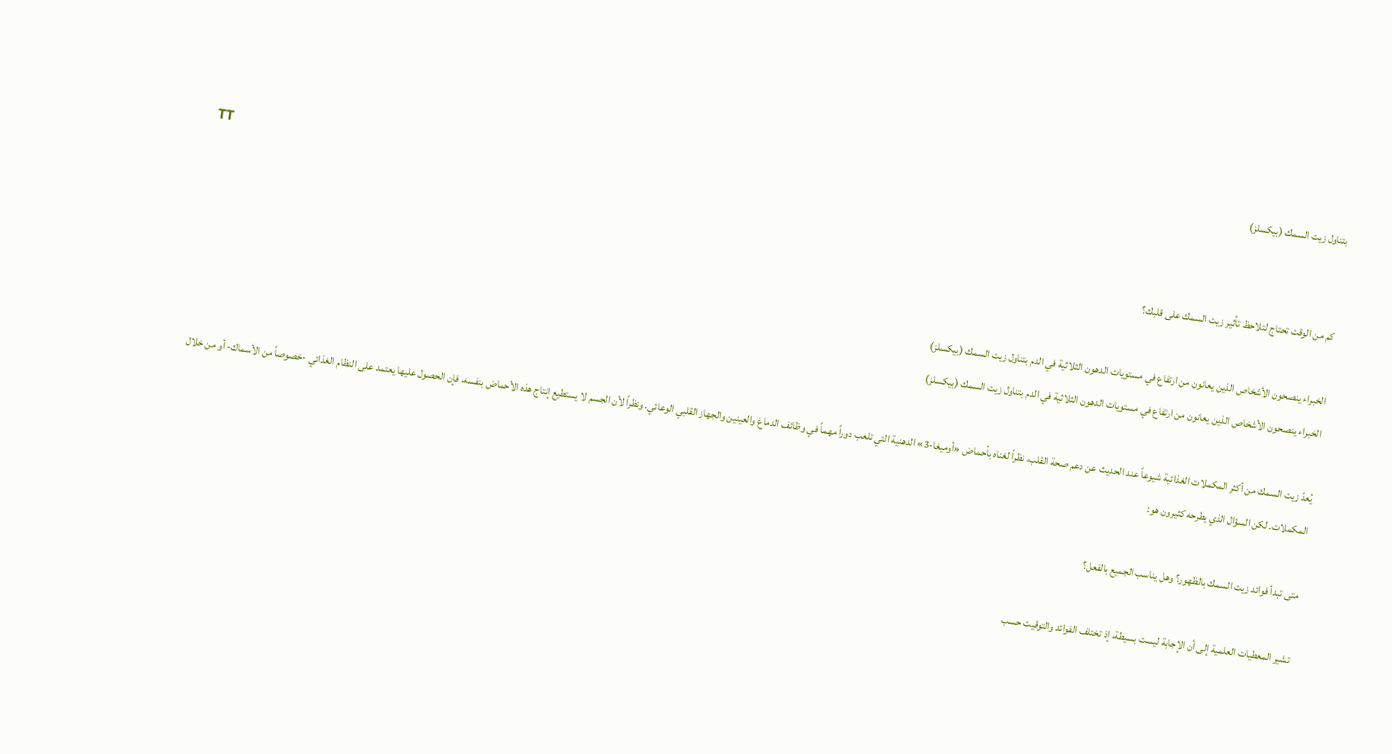بتناول زيت السمك (بيكسلز)
TT

كم من الوقت تحتاج لتلاحظ تأثير زيت السمك على قلبك؟

الخبراء ينصحون الأشخاص الذين يعانون من ارتفاع في مستويات الدهون الثلاثية في الدم بتناول زيت السمك (بيكسلز)
الخبراء ينصحون الأشخاص الذين يعانون من ارتفاع في مستويات الدهون الثلاثية في الدم بتناول زيت السمك (بيكسلز)

يُعدّ زيت السمك من أكثر المكملات الغذائية شيوعاً عند الحديث عن دعم صحة القلب، نظراً لغناه بأحماض «أوميغا-3» الدهنية التي تلعب دوراً مهماً في وظائف الدماغ والعينين والجهاز القلبي الوعائي. ونظراً لأن الجسم لا يستطيع إنتاج هذه الأحماض بنفسه، فإن الحصول عليها يعتمد على النظام الغذائي -خصوصاً من الأسماك- أو من خلال المكملات. لكن السؤال الذي يطرحه كثيرون هو:

متى تبدأ فوائد زيت السمك بالظهور؟ وهل يناسب الجميع بالفعل؟

تشير المعطيات العلمية إلى أن الإجابة ليست بسيطة، إذ تختلف الفوائد والتوقيت حسب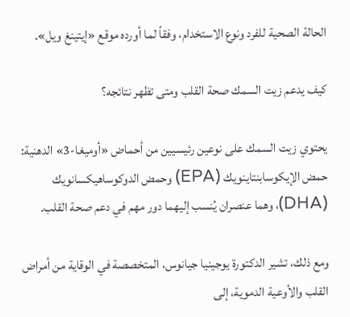الحالة الصحية للفرد ونوع الاستخدام، وفقاً لما أورده موقع «إيتينغ ويل».

كيف يدعم زيت السمك صحة القلب ومتى تظهر نتائجه؟

يحتوي زيت السمك على نوعين رئيسيين من أحماض «أوميغا-3» الدهنية: حمض الإيكوسابنتاينويك (EPA) وحمض الدوكوساهيكسانويك (DHA)، وهما عنصران يُنسب إليهما دور مهم في دعم صحة القلب.

ومع ذلك، تشير الدكتورة يوجينيا جيانوس، المتخصصة في الوقاية من أمراض القلب والأوعية الدموية، إلى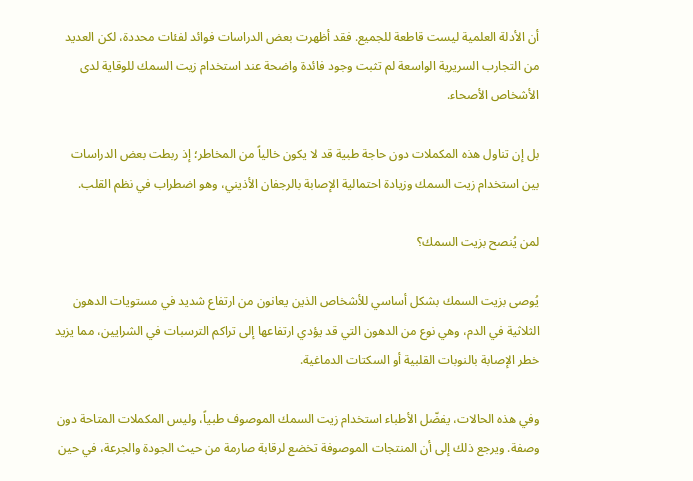أن الأدلة العلمية ليست قاطعة للجميع. فقد أظهرت بعض الدراسات فوائد لفئات محددة، لكن العديد من التجارب السريرية الواسعة لم تثبت وجود فائدة واضحة عند استخدام زيت السمك للوقاية لدى الأشخاص الأصحاء.

بل إن تناول هذه المكملات دون حاجة طبية قد لا يكون خالياً من المخاطر؛ إذ ربطت بعض الدراسات بين استخدام زيت السمك وزيادة احتمالية الإصابة بالرجفان الأذيني، وهو اضطراب في نظم القلب.

لمن يُنصح بزيت السمك؟

يُوصى بزيت السمك بشكل أساسي للأشخاص الذين يعانون من ارتفاع شديد في مستويات الدهون الثلاثية في الدم، وهي نوع من الدهون التي قد يؤدي ارتفاعها إلى تراكم الترسبات في الشرايين، مما يزيد خطر الإصابة بالنوبات القلبية أو السكتات الدماغية.

وفي هذه الحالات، يفضّل الأطباء استخدام زيت السمك الموصوف طبياً، وليس المكملات المتاحة دون وصفة. ويرجع ذلك إلى أن المنتجات الموصوفة تخضع لرقابة صارمة من حيث الجودة والجرعة، في حين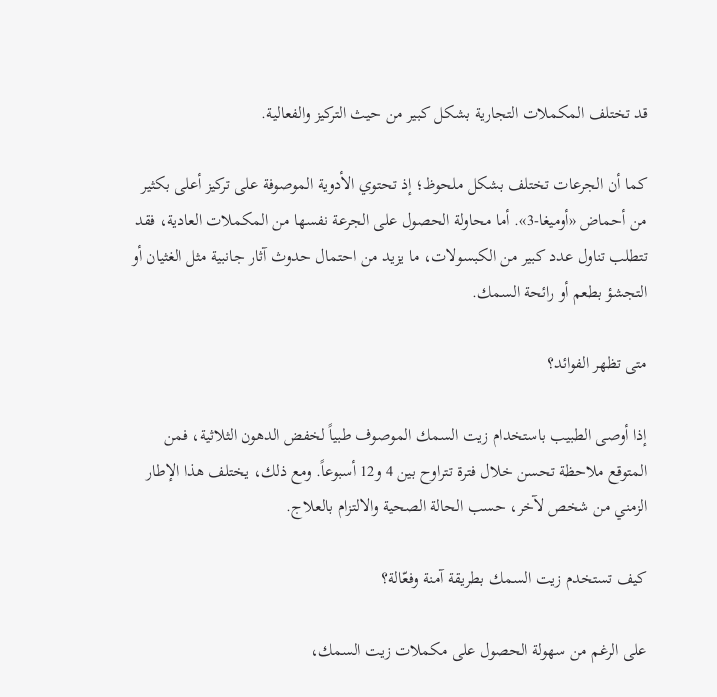قد تختلف المكملات التجارية بشكل كبير من حيث التركيز والفعالية.

كما أن الجرعات تختلف بشكل ملحوظ؛ إذ تحتوي الأدوية الموصوفة على تركيز أعلى بكثير من أحماض «أوميغا-3». أما محاولة الحصول على الجرعة نفسها من المكملات العادية، فقد تتطلب تناول عدد كبير من الكبسولات، ما يزيد من احتمال حدوث آثار جانبية مثل الغثيان أو التجشؤ بطعم أو رائحة السمك.

متى تظهر الفوائد؟

إذا أوصى الطبيب باستخدام زيت السمك الموصوف طبياً لخفض الدهون الثلاثية، فمن المتوقع ملاحظة تحسن خلال فترة تتراوح بين 4 و12 أسبوعاً. ومع ذلك، يختلف هذا الإطار الزمني من شخص لآخر، حسب الحالة الصحية والالتزام بالعلاج.

كيف تستخدم زيت السمك بطريقة آمنة وفعّالة؟

على الرغم من سهولة الحصول على مكملات زيت السمك،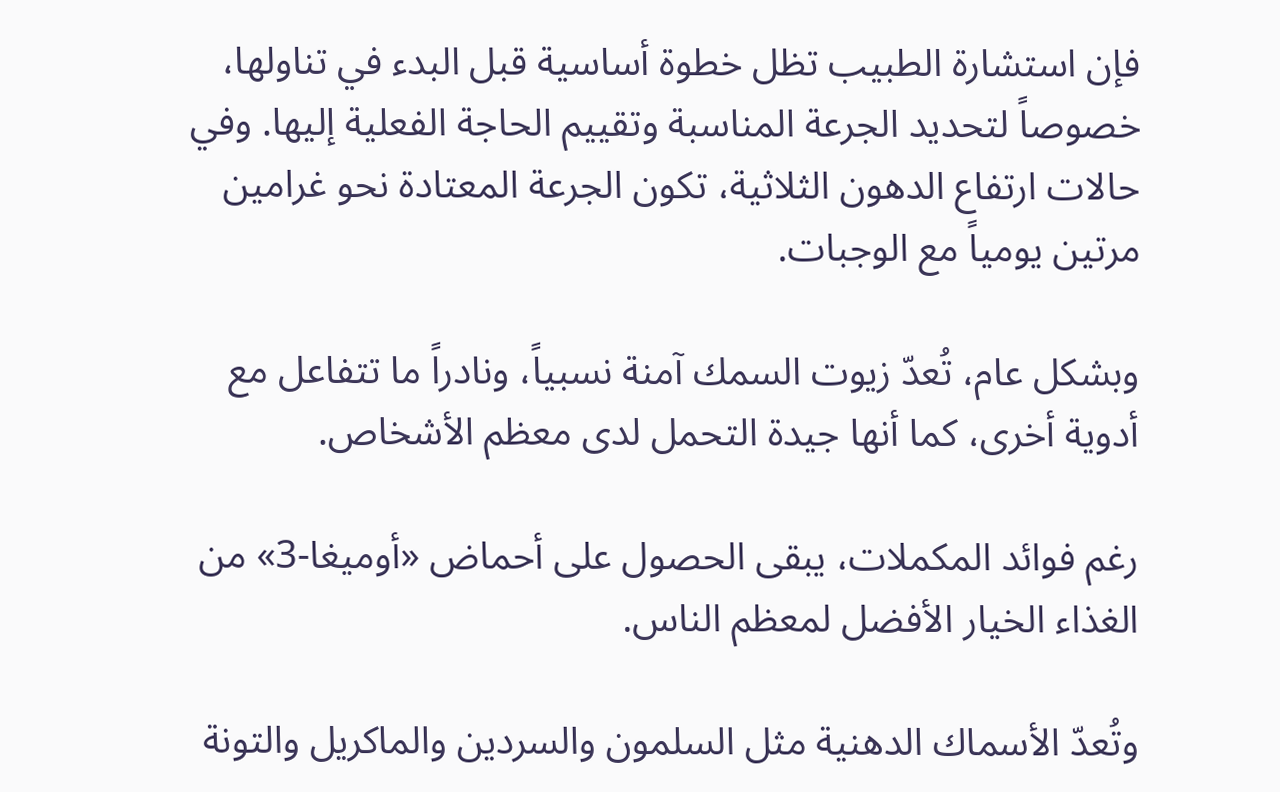فإن استشارة الطبيب تظل خطوة أساسية قبل البدء في تناولها، خصوصاً لتحديد الجرعة المناسبة وتقييم الحاجة الفعلية إليها. وفي حالات ارتفاع الدهون الثلاثية، تكون الجرعة المعتادة نحو غرامين مرتين يومياً مع الوجبات.

وبشكل عام، تُعدّ زيوت السمك آمنة نسبياً، ونادراً ما تتفاعل مع أدوية أخرى، كما أنها جيدة التحمل لدى معظم الأشخاص.

رغم فوائد المكملات، يبقى الحصول على أحماض «أوميغا-3» من الغذاء الخيار الأفضل لمعظم الناس.

وتُعدّ الأسماك الدهنية مثل السلمون والسردين والماكريل والتونة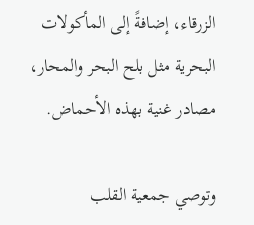الزرقاء، إضافةً إلى المأكولات البحرية مثل بلح البحر والمحار، مصادر غنية بهذه الأحماض.

وتوصي جمعية القلب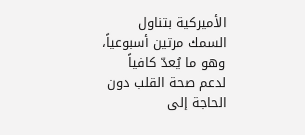الأميركية بتناول السمك مرتين أسبوعياً، وهو ما يُعدّ كافياً لدعم صحة القلب دون الحاجة إلى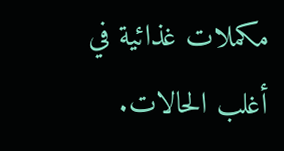مكملات غذائية في أغلب الحالات.